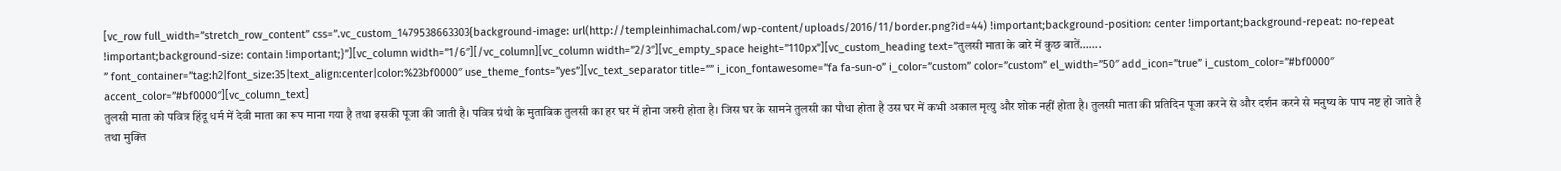[vc_row full_width=”stretch_row_content” css=”.vc_custom_1479538663303{background-image: url(http://templeinhimachal.com/wp-content/uploads/2016/11/border.png?id=44) !important;background-position: center !important;background-repeat: no-repeat !important;background-size: contain !important;}”][vc_column width=”1/6″][/vc_column][vc_column width=”2/3″][vc_empty_space height=”110px”][vc_custom_heading text=”तुलसी माता के बारे में कुछ बातें…….
” font_container=”tag:h2|font_size:35|text_align:center|color:%23bf0000″ use_theme_fonts=”yes”][vc_text_separator title=”” i_icon_fontawesome=”fa fa-sun-o” i_color=”custom” color=”custom” el_width=”50″ add_icon=”true” i_custom_color=”#bf0000″ accent_color=”#bf0000″][vc_column_text]
तुलसी माता को पवित्र हिंदू धर्म में देवी माता का रूप माना गया है तथा इसकी पूजा की जाती है। पवित्र ग्रंथो के मुताबिक तुलसी का हर घर में होना जरुरी होता है। जिस घर के सामने तुलसी का पौधा होता है उस घर में कभी अकाल मृत्यु और शोक नहीं होता है। तुलसी माता की प्रतिदिन पूजा करने से और दर्शन करने से मनुष्य के पाप नष्ट हो जाते है तथा मुक्ति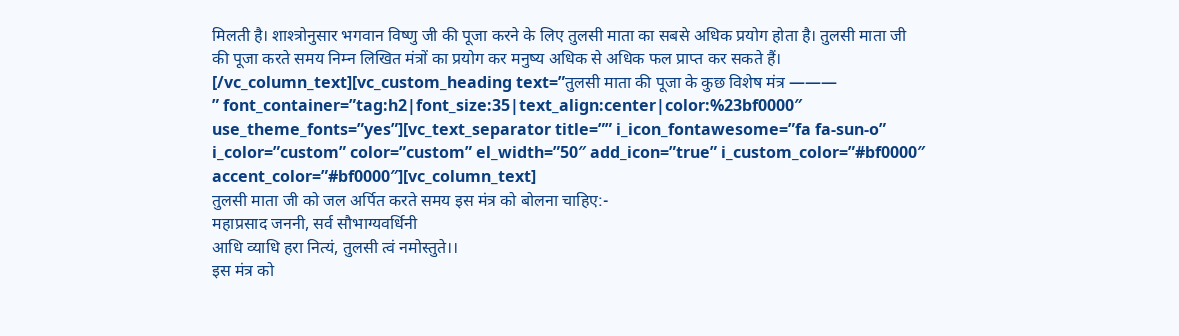मिलती है। शाश्त्रोनुसार भगवान विष्णु जी की पूजा करने के लिए तुलसी माता का सबसे अधिक प्रयोग होता है। तुलसी माता जी की पूजा करते समय निम्न लिखित मंत्रों का प्रयोग कर मनुष्य अधिक से अधिक फल प्राप्त कर सकते हैं।
[/vc_column_text][vc_custom_heading text=”तुलसी माता की पूजा के कुछ विशेष मंत्र ———
” font_container=”tag:h2|font_size:35|text_align:center|color:%23bf0000″ use_theme_fonts=”yes”][vc_text_separator title=”” i_icon_fontawesome=”fa fa-sun-o” i_color=”custom” color=”custom” el_width=”50″ add_icon=”true” i_custom_color=”#bf0000″ accent_color=”#bf0000″][vc_column_text]
तुलसी माता जी को जल अर्पित करते समय इस मंत्र को बोलना चाहिए:-
महाप्रसाद जननी, सर्व सौभाग्यवर्धिनी
आधि व्याधि हरा नित्यं, तुलसी त्वं नमोस्तुते।।
इस मंत्र को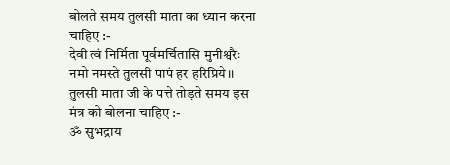बोलते समय तुलसी माता का ध्यान करना चाहिए :-
देवी त्वं निर्मिता पूर्वमर्चितासि मुनीश्वरैः
नमो नमस्ते तुलसी पापं हर हरिप्रिये।।
तुलसी माता जी के पत्ते तोड़ते समय इस मंत्र को बोलना चाहिए :-
ॐ सुभद्राय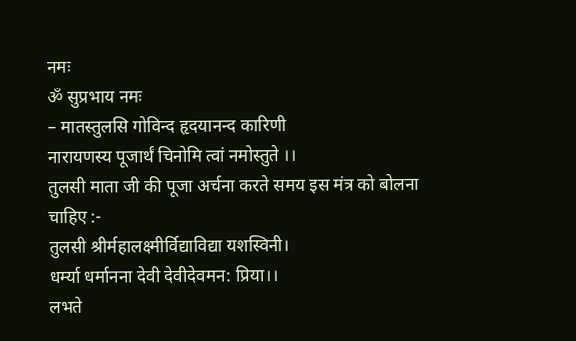नमः
ॐ सुप्रभाय नमः
– मातस्तुलसि गोविन्द हृदयानन्द कारिणी
नारायणस्य पूजार्थं चिनोमि त्वां नमोस्तुते ।।
तुलसी माता जी की पूजा अर्चना करते समय इस मंत्र को बोलना चाहिए :-
तुलसी श्रीर्महालक्ष्मीर्विद्याविद्या यशस्विनी।
धर्म्या धर्मानना देवी देवीदेवमन: प्रिया।।
लभते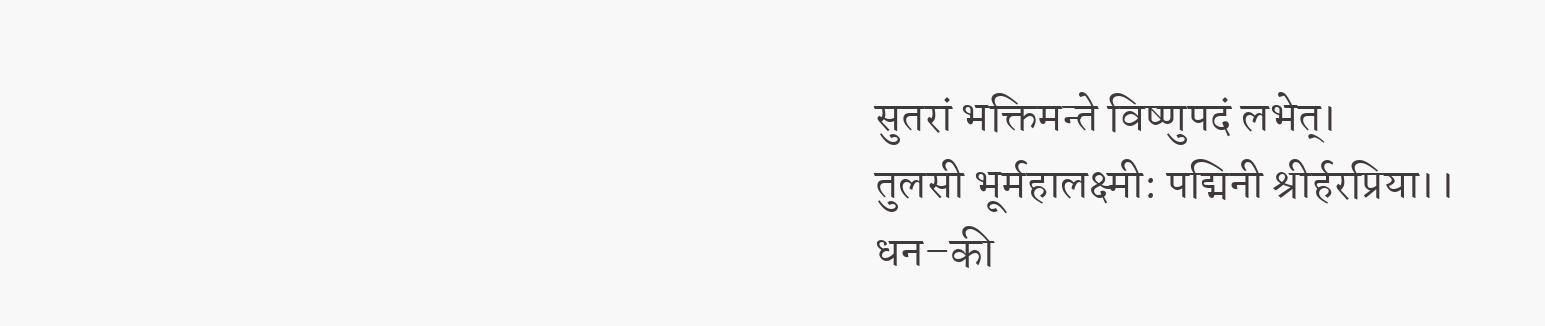सुतरां भक्तिमन्ते विष्णुपदं लभेत्।
तुलसी भूर्महालक्ष्मी: पद्मिनी श्रीर्हरप्रिया।।
धन–की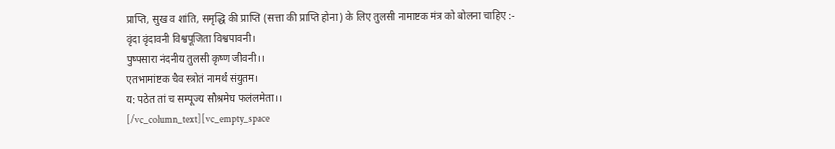प्राप्ति, सुख व शांति, समृद्धि की प्राप्ति (सत्ता की प्राप्ति होना) के लिए तुलसी नामाष्टक मंत्र को बोलना चाहिए :-
वृंदा वृंदावनी विश्वपूजिता विश्वपावनी।
पुष्पसारा नंदनीय तुलसी कृष्ण जीवनी।।
एतभामांष्टक चैव स्त्रोतं नामर्थं संयुतम।
य: पठेत तां च सम्पूज्य सौश्रमेघ फलंलमेता।।
[/vc_column_text][vc_empty_space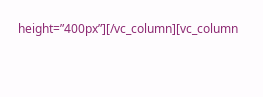height=”400px”][/vc_column][vc_column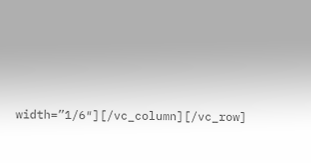width=”1/6″][/vc_column][/vc_row]